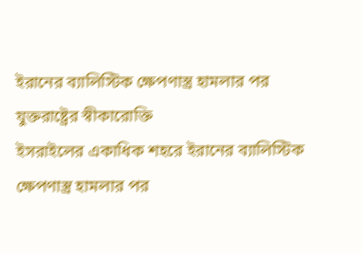ইরানের ব্যালিস্টিক ক্ষেপণাস্ত্র হামলার পর যুক্তরাষ্ট্রের স্বীকারোক্তি
ইসরাইলের একাধিক শহরে ইরানের ব্যালিস্টিক ক্ষেপণাস্ত্র হামলার পর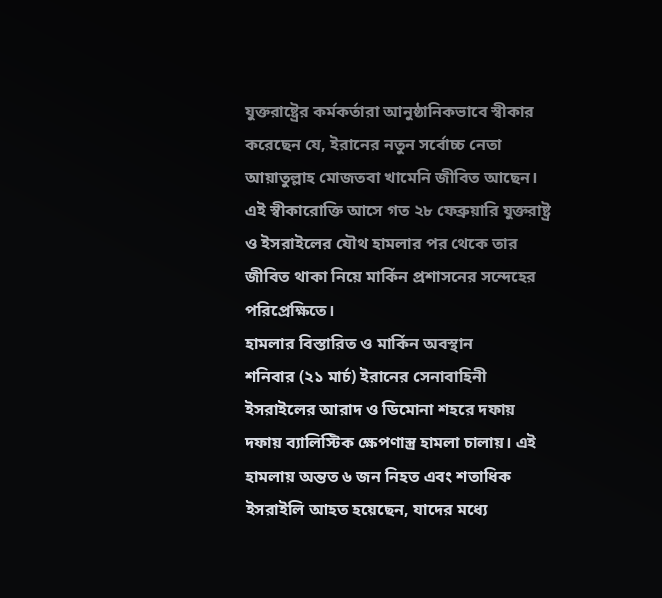যুক্তরাষ্ট্রের কর্মকর্তারা আনুষ্ঠানিকভাবে স্বীকার করেছেন যে, ইরানের নতুন সর্বোচ্চ নেতা আয়াতুল্লাহ মোজতবা খামেনি জীবিত আছেন। এই স্বীকারোক্তি আসে গত ২৮ ফেব্রুয়ারি যুক্তরাষ্ট্র ও ইসরাইলের যৌথ হামলার পর থেকে তার জীবিত থাকা নিয়ে মার্কিন প্রশাসনের সন্দেহের পরিপ্রেক্ষিতে।
হামলার বিস্তারিত ও মার্কিন অবস্থান
শনিবার (২১ মার্চ) ইরানের সেনাবাহিনী ইসরাইলের আরাদ ও ডিমোনা শহরে দফায় দফায় ব্যালিস্টিক ক্ষেপণাস্ত্র হামলা চালায়। এই হামলায় অন্তত ৬ জন নিহত এবং শতাধিক ইসরাইলি আহত হয়েছেন, যাদের মধ্যে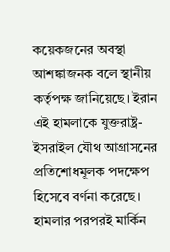কয়েকজনের অবস্থা আশঙ্কাজনক বলে স্থানীয় কর্তৃপক্ষ জানিয়েছে। ইরান এই হামলাকে যুক্তরাষ্ট্র-ইসরাইল যৌথ আগ্রাসনের প্রতিশোধমূলক পদক্ষেপ হিসেবে বর্ণনা করেছে।
হামলার পরপরই মার্কিন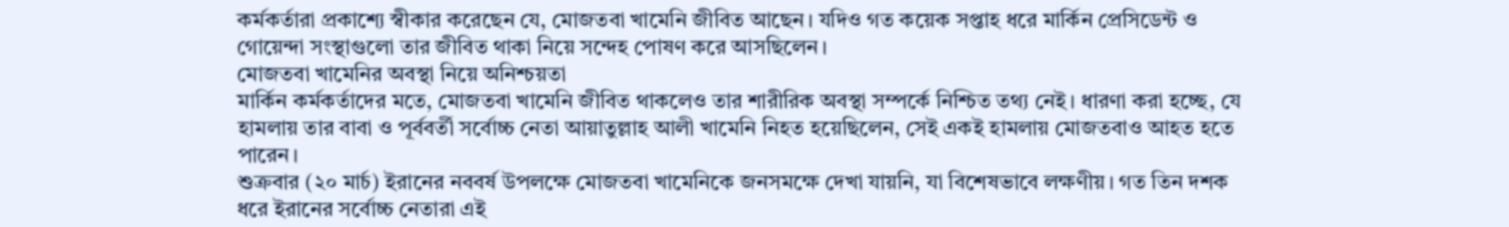কর্মকর্তারা প্রকাশ্যে স্বীকার করেছেন যে, মোজতবা খামেনি জীবিত আছেন। যদিও গত কয়েক সপ্তাহ ধরে মার্কিন প্রেসিডেন্ট ও গোয়েন্দা সংস্থাগুলো তার জীবিত থাকা নিয়ে সন্দেহ পোষণ করে আসছিলেন।
মোজতবা খামেনির অবস্থা নিয়ে অনিশ্চয়তা
মার্কিন কর্মকর্তাদের মতে, মোজতবা খামেনি জীবিত থাকলেও তার শারীরিক অবস্থা সম্পর্কে নিশ্চিত তথ্য নেই। ধারণা করা হচ্ছে, যে হামলায় তার বাবা ও পূর্ববর্তী সর্বোচ্চ নেতা আয়াতুল্লাহ আলী খামেনি নিহত হয়েছিলেন, সেই একই হামলায় মোজতবাও আহত হতে পারেন।
শুক্রবার (২০ মার্চ) ইরানের নববর্ষ উপলক্ষে মোজতবা খামেনিকে জনসমক্ষে দেখা যায়নি, যা বিশেষভাবে লক্ষণীয়। গত তিন দশক ধরে ইরানের সর্বোচ্চ নেতারা এই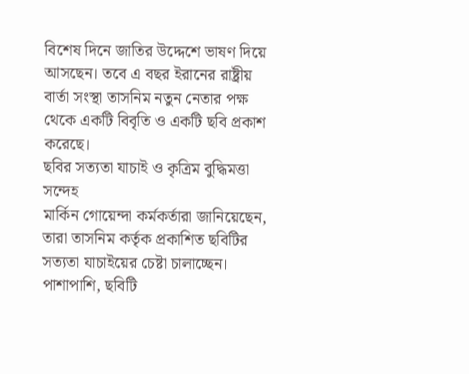বিশেষ দিনে জাতির উদ্দেশে ভাষণ দিয়ে আসছেন। তবে এ বছর ইরানের রাষ্ট্রীয় বার্তা সংস্থা তাসনিম নতুন নেতার পক্ষ থেকে একটি বিবৃতি ও একটি ছবি প্রকাশ করেছে।
ছবির সত্যতা যাচাই ও কৃত্রিম বুদ্ধিমত্তা সন্দেহ
মার্কিন গোয়েন্দা কর্মকর্তারা জানিয়েছেন, তারা তাসনিম কর্তৃক প্রকাশিত ছবিটির সত্যতা যাচাইয়ের চেষ্টা চালাচ্ছেন। পাশাপাশি, ছবিটি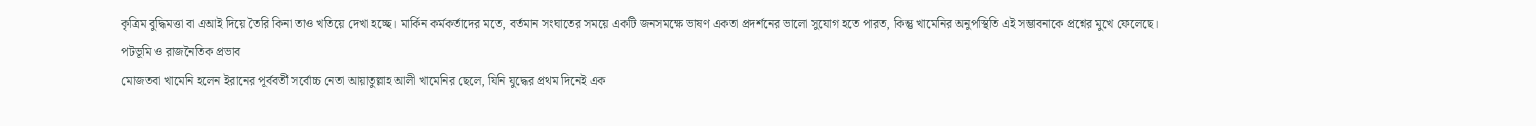কৃত্রিম বুদ্ধিমত্তা বা এআই দিয়ে তৈরি কিনা তাও খতিয়ে দেখা হচ্ছে। মার্কিন কর্মকর্তাদের মতে, বর্তমান সংঘাতের সময়ে একটি জনসমক্ষে ভাষণ একতা প্রদর্শনের ভালো সুযোগ হতে পারত, কিন্তু খামেনির অনুপস্থিতি এই সম্ভাবনাকে প্রশ্নের মুখে ফেলেছে।
পটভূমি ও রাজনৈতিক প্রভাব
মোজতবা খামেনি হলেন ইরানের পূর্ববর্তী সর্বোচ্চ নেতা আয়াতুল্লাহ আলী খামেনির ছেলে, যিনি যুদ্ধের প্রথম দিনেই এক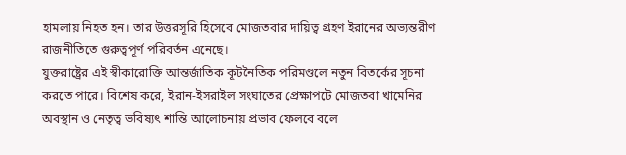হামলায় নিহত হন। তার উত্তরসূরি হিসেবে মোজতবার দায়িত্ব গ্রহণ ইরানের অভ্যন্তরীণ রাজনীতিতে গুরুত্বপূর্ণ পরিবর্তন এনেছে।
যুক্তরাষ্ট্রের এই স্বীকারোক্তি আন্তর্জাতিক কূটনৈতিক পরিমণ্ডলে নতুন বিতর্কের সূচনা করতে পারে। বিশেষ করে, ইরান-ইসরাইল সংঘাতের প্রেক্ষাপটে মোজতবা খামেনির অবস্থান ও নেতৃত্ব ভবিষ্যৎ শান্তি আলোচনায় প্রভাব ফেলবে বলে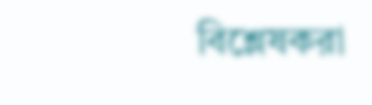বিশ্লেষকরা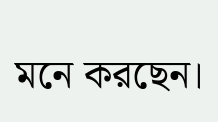মনে করছেন।